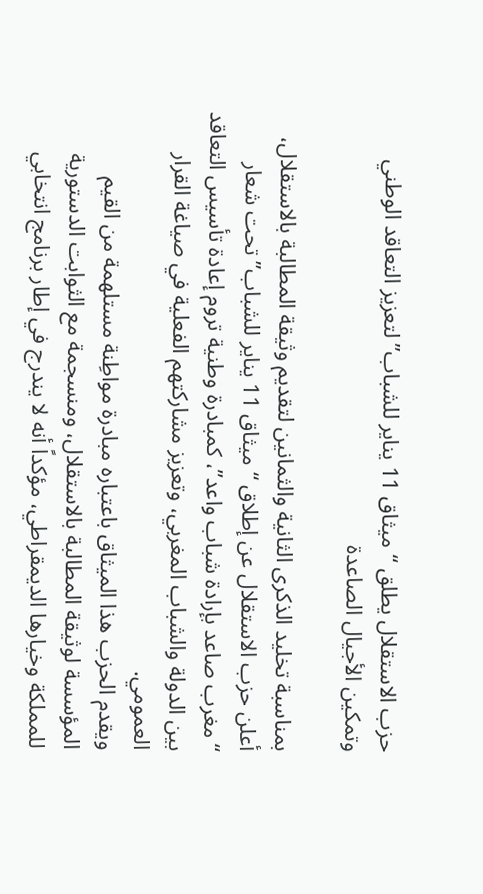حزب الاستقلال يطلق “ميثاق 11 يناير للشباب” لتعزيز التعاقد الوطني وتمكين الأجيال الصاعدة

بمناسبة تخليد الذكرى الثانية والثمانين لتقديم وثيقة المطالبة بالاستقلال، أعلن حزب الاستقلال عن إطلاق “ميثاق 11 يناير للشباب” تحت شعار “مغرب صاعد بإرادة شباب واعد”، كمبادرة وطنية تروم إعادة تأسيس التعاقد بين الدولة والشباب المغربي، وتعزيز مشاركتهم الفعلية في صياغة القرار العمومي.
ويقدم الحزب هذا الميثاق باعتباره مبادرة مواطِنة مستلهمة من القيم المؤسسة لوثيقة المطالبة بالاستقلال، ومنسجمة مع الثوابت الدستورية للمملكة وخيارها الديمقراطي، مؤكداً أنه لا يندرج في إطار برنامج انتخابي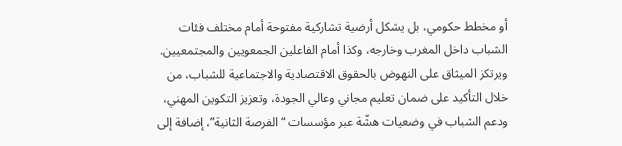أو مخطط حكومي، بل يشكل أرضية تشاركية مفتوحة أمام مختلف فئات الشباب داخل المغرب وخارجه، وكذا أمام الفاعلين الجمعويين والمجتمعيين.
ويرتكز الميثاق على النهوض بالحقوق الاقتصادية والاجتماعية للشباب، من خلال التأكيد على ضمان تعليم مجاني وعالي الجودة، وتعزيز التكوين المهني، ودعم الشباب في وضعيات هشّة عبر مؤسسات “الفرصة الثانية”، إضافة إلى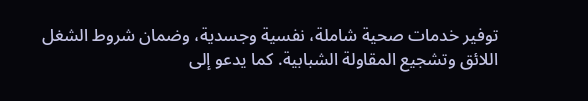توفير خدمات صحية شاملة، نفسية وجسدية، وضمان شروط الشغل اللائق وتشجيع المقاولة الشبابية. كما يدعو إلى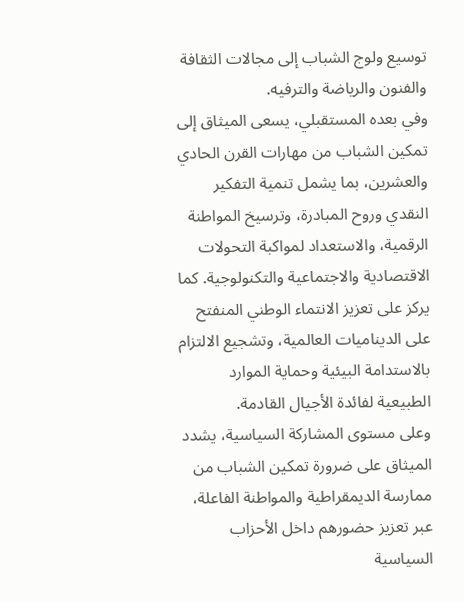توسيع ولوج الشباب إلى مجالات الثقافة والفنون والرياضة والترفيه.
وفي بعده المستقبلي، يسعى الميثاق إلى تمكين الشباب من مهارات القرن الحادي والعشرين، بما يشمل تنمية التفكير النقدي وروح المبادرة، وترسيخ المواطنة الرقمية، والاستعداد لمواكبة التحولات الاقتصادية والاجتماعية والتكنولوجية. كما يركز على تعزيز الانتماء الوطني المنفتح على الديناميات العالمية، وتشجيع الالتزام بالاستدامة البيئية وحماية الموارد الطبيعية لفائدة الأجيال القادمة.
وعلى مستوى المشاركة السياسية، يشدد الميثاق على ضرورة تمكين الشباب من ممارسة الديمقراطية والمواطنة الفاعلة، عبر تعزيز حضورهم داخل الأحزاب السياسية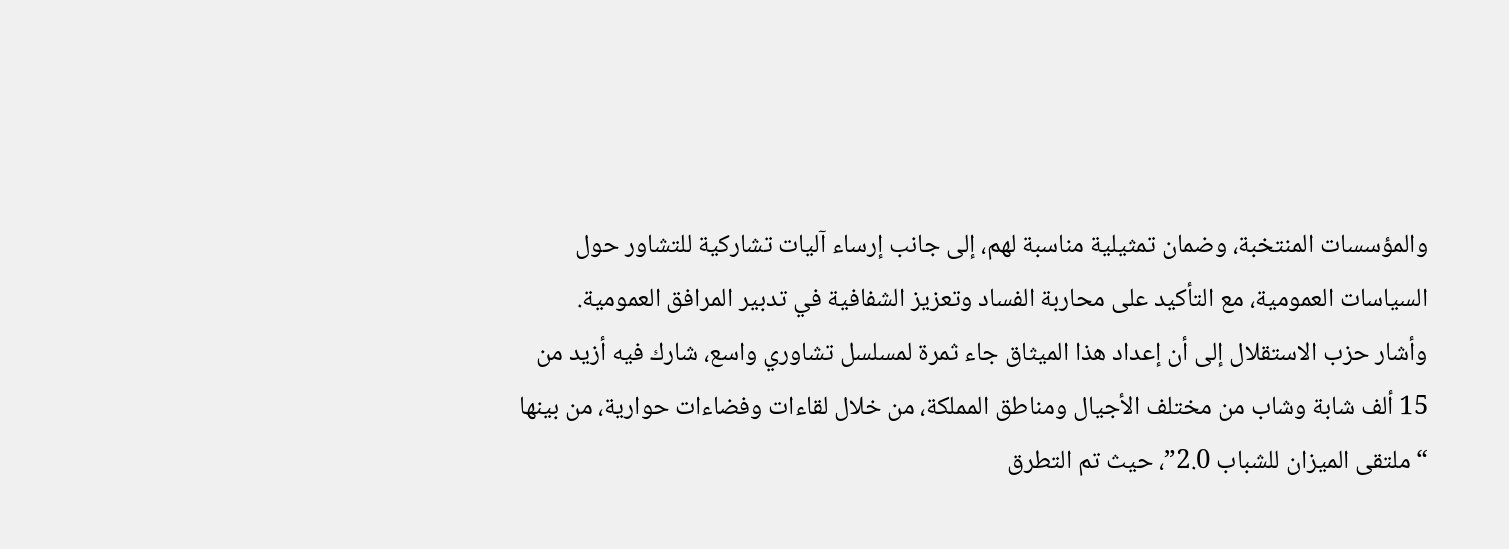والمؤسسات المنتخبة، وضمان تمثيلية مناسبة لهم، إلى جانب إرساء آليات تشاركية للتشاور حول السياسات العمومية، مع التأكيد على محاربة الفساد وتعزيز الشفافية في تدبير المرافق العمومية.
وأشار حزب الاستقلال إلى أن إعداد هذا الميثاق جاء ثمرة لمسلسل تشاوري واسع، شارك فيه أزيد من 15 ألف شابة وشاب من مختلف الأجيال ومناطق المملكة، من خلال لقاءات وفضاءات حوارية، من بينها “ملتقى الميزان للشباب 2.0”، حيث تم التطرق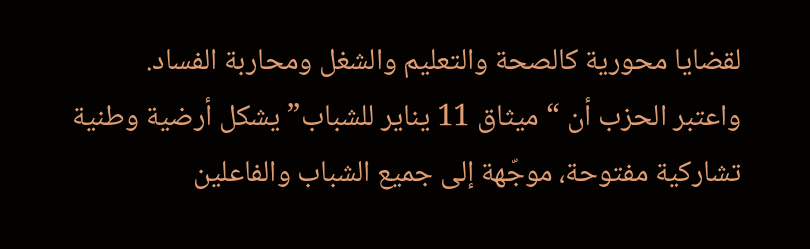لقضايا محورية كالصحة والتعليم والشغل ومحاربة الفساد.
واعتبر الحزب أن “ميثاق 11 يناير للشباب” يشكل أرضية وطنية تشاركية مفتوحة، موجّهة إلى جميع الشباب والفاعلين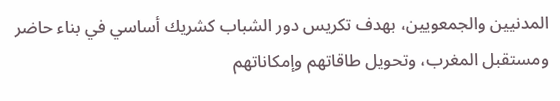المدنيين والجمعويين، بهدف تكريس دور الشباب كشريك أساسي في بناء حاضر ومستقبل المغرب، وتحويل طاقاتهم وإمكاناتهم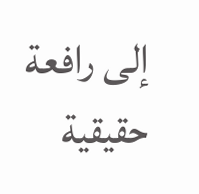إلى رافعة حقيقية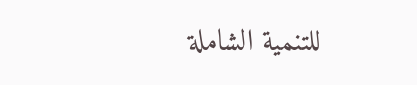للتنمية الشاملة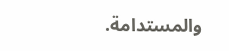والمستدامة.